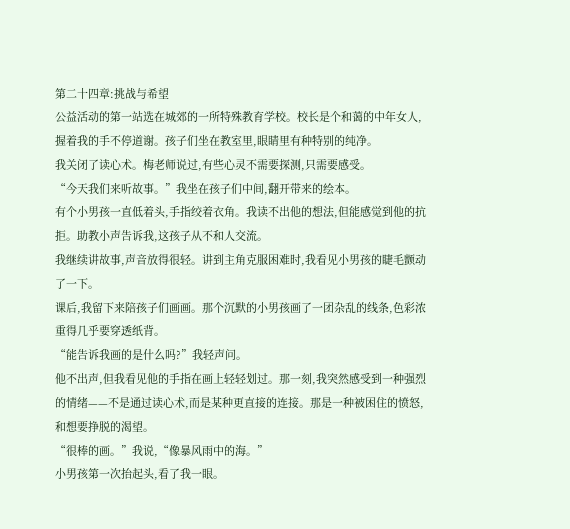第二十四章:挑战与希望
公益活动的第一站选在城郊的一所特殊教育学校。校长是个和蔼的中年女人,握着我的手不停道谢。孩子们坐在教室里,眼睛里有种特别的纯净。
我关闭了读心术。梅老师说过,有些心灵不需要探测,只需要感受。
“今天我们来听故事。”我坐在孩子们中间,翻开带来的绘本。
有个小男孩一直低着头,手指绞着衣角。我读不出他的想法,但能感觉到他的抗拒。助教小声告诉我,这孩子从不和人交流。
我继续讲故事,声音放得很轻。讲到主角克服困难时,我看见小男孩的睫毛颤动了一下。
课后,我留下来陪孩子们画画。那个沉默的小男孩画了一团杂乱的线条,色彩浓重得几乎要穿透纸背。
“能告诉我画的是什么吗?”我轻声问。
他不出声,但我看见他的手指在画上轻轻划过。那一刻,我突然感受到一种强烈的情绪——不是通过读心术,而是某种更直接的连接。那是一种被困住的愤怒,和想要挣脱的渴望。
“很棒的画。”我说,“像暴风雨中的海。”
小男孩第一次抬起头,看了我一眼。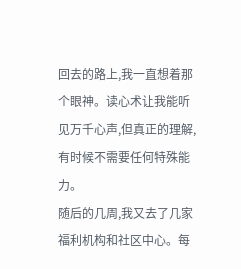回去的路上,我一直想着那个眼神。读心术让我能听见万千心声,但真正的理解,有时候不需要任何特殊能力。
随后的几周,我又去了几家福利机构和社区中心。每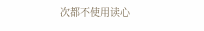次都不使用读心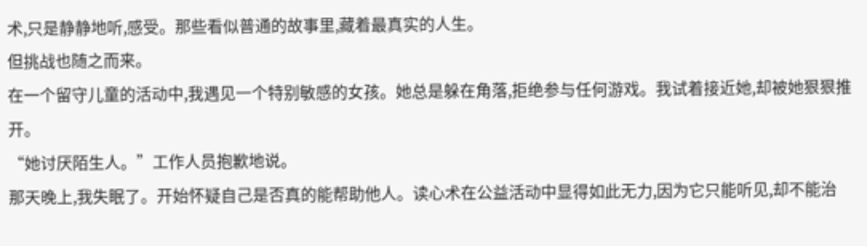术,只是静静地听,感受。那些看似普通的故事里,藏着最真实的人生。
但挑战也随之而来。
在一个留守儿童的活动中,我遇见一个特别敏感的女孩。她总是躲在角落,拒绝参与任何游戏。我试着接近她,却被她狠狠推开。
“她讨厌陌生人。”工作人员抱歉地说。
那天晚上,我失眠了。开始怀疑自己是否真的能帮助他人。读心术在公益活动中显得如此无力,因为它只能听见,却不能治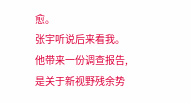愈。
张宇听说后来看我。他带来一份调查报告,是关于新视野残余势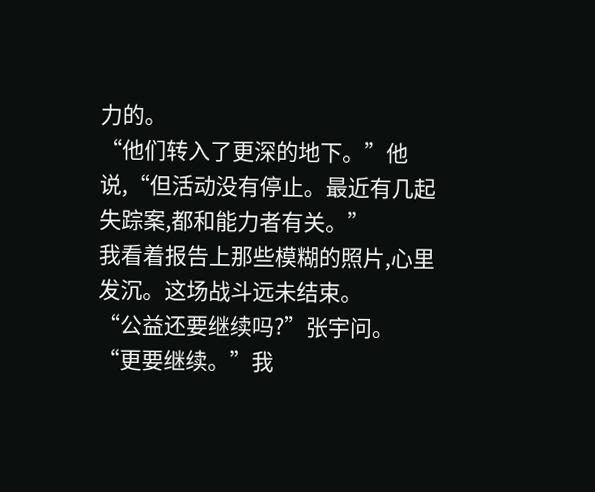力的。
“他们转入了更深的地下。”他说,“但活动没有停止。最近有几起失踪案,都和能力者有关。”
我看着报告上那些模糊的照片,心里发沉。这场战斗远未结束。
“公益还要继续吗?”张宇问。
“更要继续。”我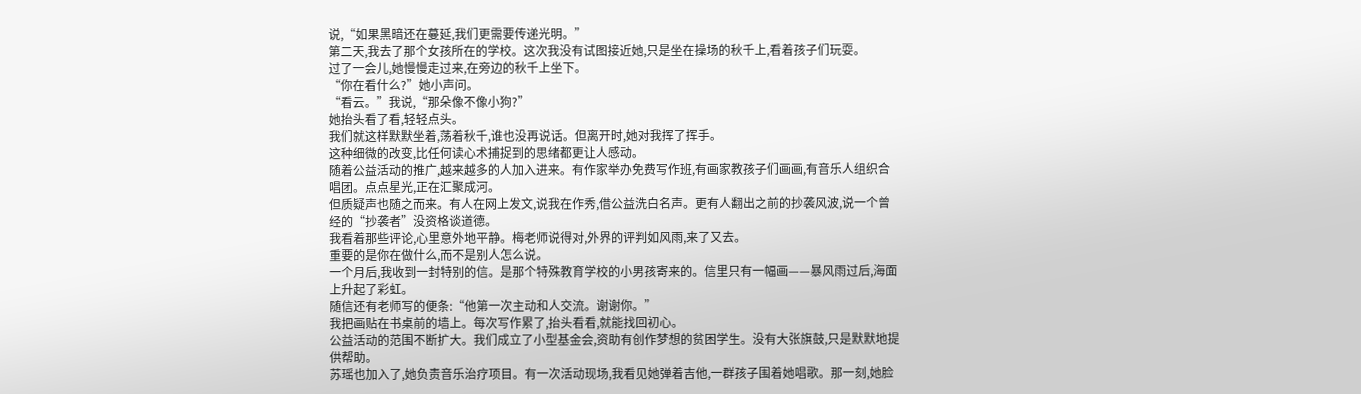说,“如果黑暗还在蔓延,我们更需要传递光明。”
第二天,我去了那个女孩所在的学校。这次我没有试图接近她,只是坐在操场的秋千上,看着孩子们玩耍。
过了一会儿,她慢慢走过来,在旁边的秋千上坐下。
“你在看什么?”她小声问。
“看云。”我说,“那朵像不像小狗?”
她抬头看了看,轻轻点头。
我们就这样默默坐着,荡着秋千,谁也没再说话。但离开时,她对我挥了挥手。
这种细微的改变,比任何读心术捕捉到的思绪都更让人感动。
随着公益活动的推广,越来越多的人加入进来。有作家举办免费写作班,有画家教孩子们画画,有音乐人组织合唱团。点点星光,正在汇聚成河。
但质疑声也随之而来。有人在网上发文,说我在作秀,借公益洗白名声。更有人翻出之前的抄袭风波,说一个曾经的“抄袭者”没资格谈道德。
我看着那些评论,心里意外地平静。梅老师说得对,外界的评判如风雨,来了又去。
重要的是你在做什么,而不是别人怎么说。
一个月后,我收到一封特别的信。是那个特殊教育学校的小男孩寄来的。信里只有一幅画——暴风雨过后,海面上升起了彩虹。
随信还有老师写的便条:“他第一次主动和人交流。谢谢你。”
我把画贴在书桌前的墙上。每次写作累了,抬头看看,就能找回初心。
公益活动的范围不断扩大。我们成立了小型基金会,资助有创作梦想的贫困学生。没有大张旗鼓,只是默默地提供帮助。
苏瑶也加入了,她负责音乐治疗项目。有一次活动现场,我看见她弹着吉他,一群孩子围着她唱歌。那一刻,她脸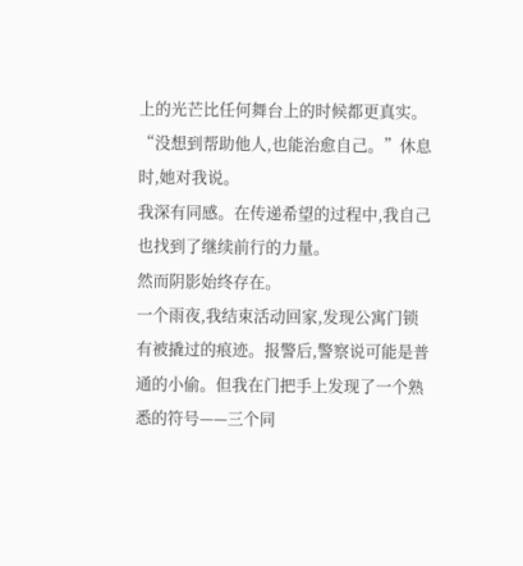上的光芒比任何舞台上的时候都更真实。
“没想到帮助他人,也能治愈自己。”休息时,她对我说。
我深有同感。在传递希望的过程中,我自己也找到了继续前行的力量。
然而阴影始终存在。
一个雨夜,我结束活动回家,发现公寓门锁有被撬过的痕迹。报警后,警察说可能是普通的小偷。但我在门把手上发现了一个熟悉的符号——三个同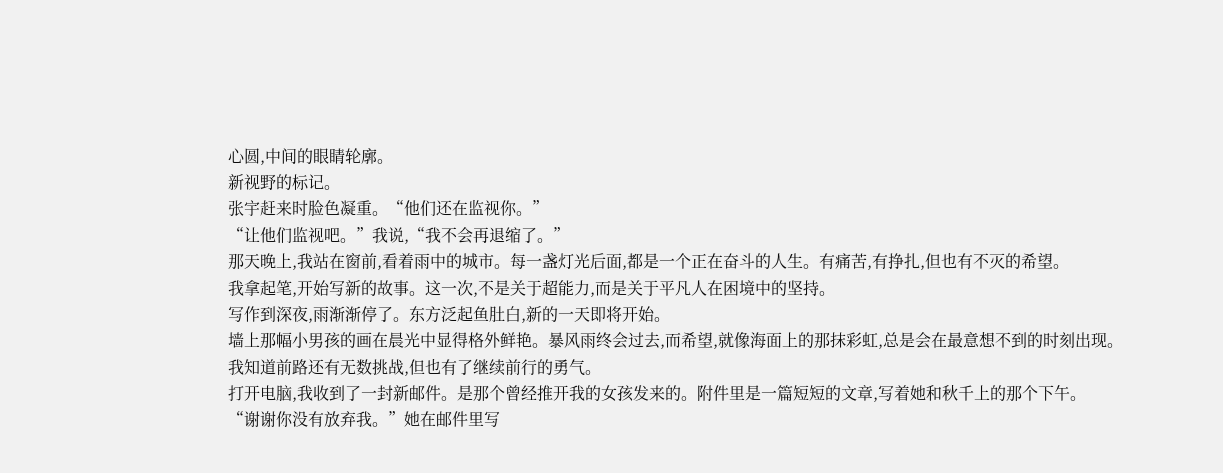心圆,中间的眼睛轮廓。
新视野的标记。
张宇赶来时脸色凝重。“他们还在监视你。”
“让他们监视吧。”我说,“我不会再退缩了。”
那天晚上,我站在窗前,看着雨中的城市。每一盏灯光后面,都是一个正在奋斗的人生。有痛苦,有挣扎,但也有不灭的希望。
我拿起笔,开始写新的故事。这一次,不是关于超能力,而是关于平凡人在困境中的坚持。
写作到深夜,雨渐渐停了。东方泛起鱼肚白,新的一天即将开始。
墙上那幅小男孩的画在晨光中显得格外鲜艳。暴风雨终会过去,而希望,就像海面上的那抹彩虹,总是会在最意想不到的时刻出现。
我知道前路还有无数挑战,但也有了继续前行的勇气。
打开电脑,我收到了一封新邮件。是那个曾经推开我的女孩发来的。附件里是一篇短短的文章,写着她和秋千上的那个下午。
“谢谢你没有放弃我。”她在邮件里写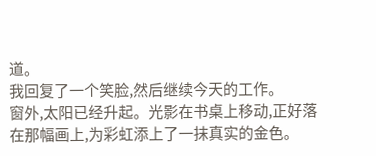道。
我回复了一个笑脸,然后继续今天的工作。
窗外,太阳已经升起。光影在书桌上移动,正好落在那幅画上,为彩虹添上了一抹真实的金色。